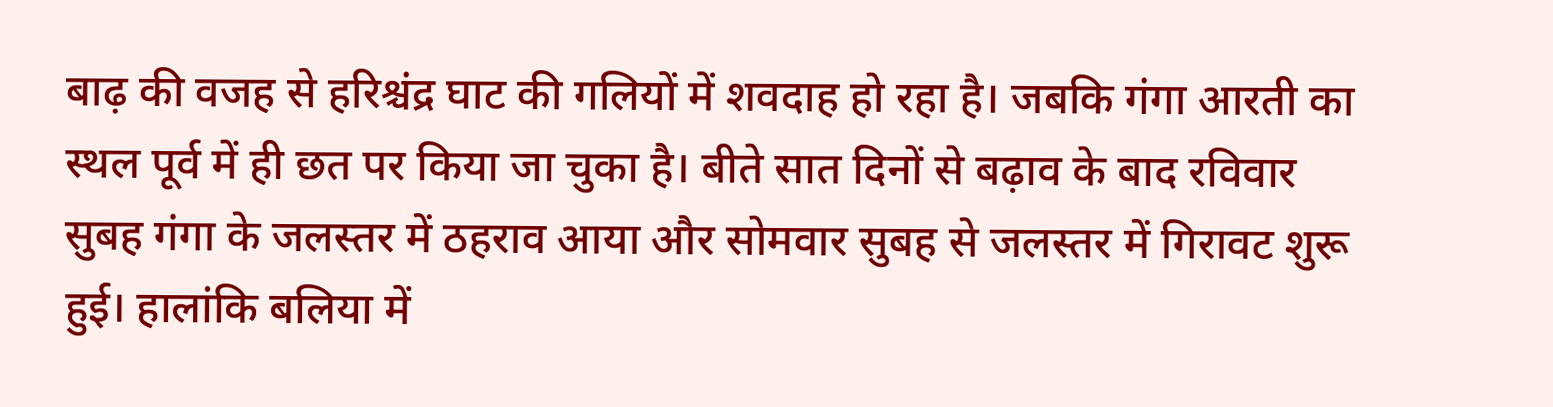बाढ़ की वजह से हरिश्चंद्र घाट की गलियों में शवदाह हो रहा है। जबकि गंगा आरती का स्थल पूर्व में ही छत पर किया जा चुका है। बीते सात दिनों से बढ़ाव के बाद रविवार सुबह गंगा के जलस्तर में ठहराव आया और सोमवार सुबह से जलस्तर में गिरावट शुरू हुई। हालांकि बलिया में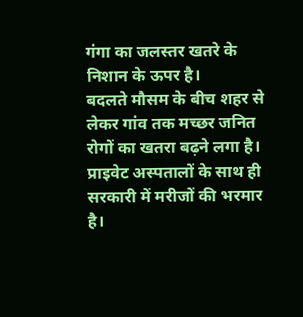गंगा का जलस्तर खतरे के निशान के ऊपर है।
बदलते मौसम के बीच शहर से लेकर गांव तक मच्छर जनित रोगों का खतरा बढ़ने लगा है। प्राइवेट अस्पतालों के साथ ही सरकारी में मरीजों की भरमार है।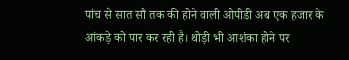पांच से सात सौ तक की होने वाली ओपीडी अब एक हजार के आंकड़े को पार कर रही है। थोड़ी भी आशंका होने पर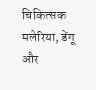चिकित्सक मलेरिया, डेंगू और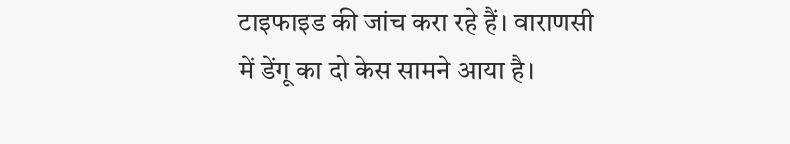टाइफाइड की जांच करा रहे हैं। वाराणसी में डेंगू का दो केस सामने आया है।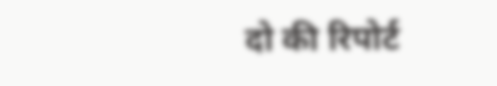दो की रिपोर्ट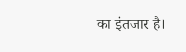का इंतजार है।